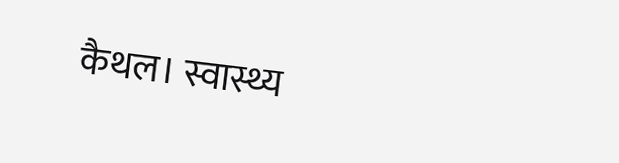कैथल। स्वास्थ्य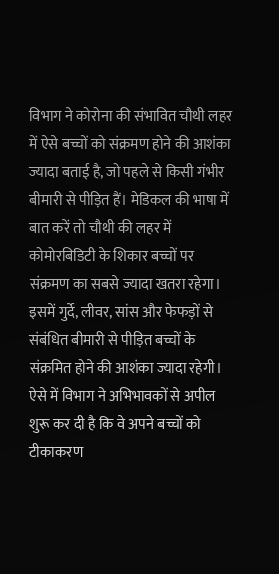विभाग ने कोरोना की संभावित चौथी लहर में ऐसे बच्चों को संक्रमण होने की आशंका ज्यादा बताई है, जो पहले से किसी गंभीर बीमारी से पीड़ित हैं। मेडिकल की भाषा में बात करें तो चौथी की लहर में कोमोरबिडिटी के शिकार बच्चों पर संक्रमण का सबसे ज्यादा खतरा रहेगा। इसमें गुर्दे, लीवर, सांस और फेफड़ों से संबंधित बीमारी से पीड़ित बच्चों के संक्रमित होने की आशंका ज्यादा रहेगी। ऐसे में विभाग ने अभिभावकों से अपील शुरू कर दी है कि वे अपने बच्चों को टीकाकरण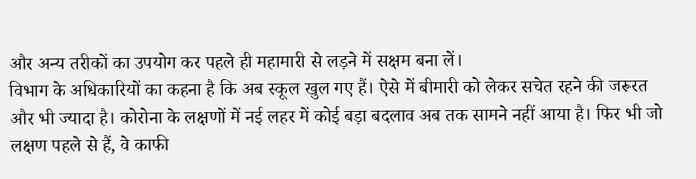और अन्य तरीकों का उपयोग कर पहले ही महामारी से लड़ने में सक्षम बना लें।
विभाग के अधिकारियों का कहना है कि अब स्कूल खुल गए हैं। ऐसे में बीमारी को लेकर सचेत रहने की जरूरत और भी ज्यादा है। कोरोना के लक्षणों में नई लहर में कोई बड़ा बदलाव अब तक सामने नहीं आया है। फिर भी जो लक्षण पहले से हैं, वे काफी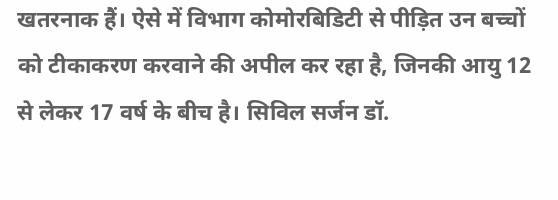खतरनाक हैं। ऐसे में विभाग कोमोरबिडिटी से पीड़ित उन बच्चों को टीकाकरण करवाने की अपील कर रहा है, जिनकी आयु 12 से लेकर 17 वर्ष के बीच है। सिविल सर्जन डॉ.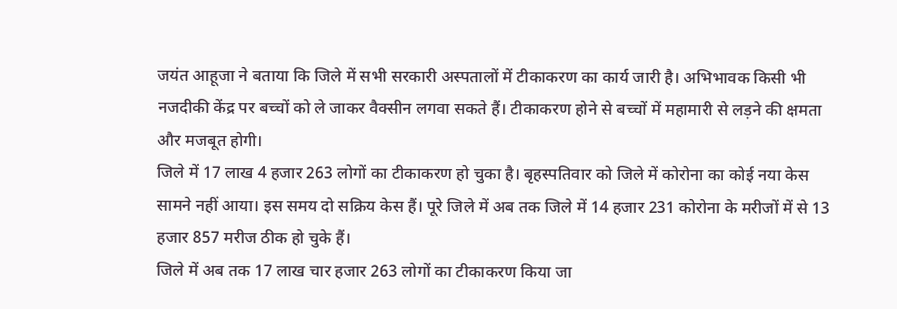जयंत आहूजा ने बताया कि जिले में सभी सरकारी अस्पतालों में टीकाकरण का कार्य जारी है। अभिभावक किसी भी नजदीकी केंद्र पर बच्चों को ले जाकर वैक्सीन लगवा सकते हैं। टीकाकरण होने से बच्चों में महामारी से लड़ने की क्षमता और मजबूत होगी।
जिले में 17 लाख 4 हजार 263 लोगों का टीकाकरण हो चुका है। बृहस्पतिवार को जिले में कोरोना का कोई नया केस सामने नहीं आया। इस समय दो सक्रिय केस हैं। पूरे जिले में अब तक जिले में 14 हजार 231 कोरोना के मरीजों में से 13 हजार 857 मरीज ठीक हो चुके हैं।
जिले में अब तक 17 लाख चार हजार 263 लोगों का टीकाकरण किया जा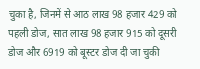चुका है, जिनमें से आठ लाख 98 हजार 429 को पहली डोज, सात लाख 98 हजार 915 को दूसरी डोज और 6919 को बूस्टर डोज दी जा चुकी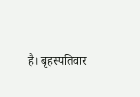है। बृहस्पतिवार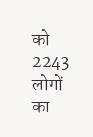को 2243 लोगों का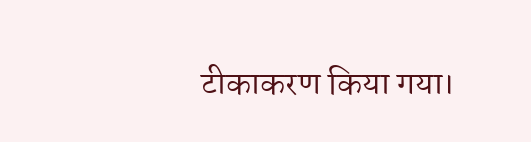टीकाकरण किया गया।